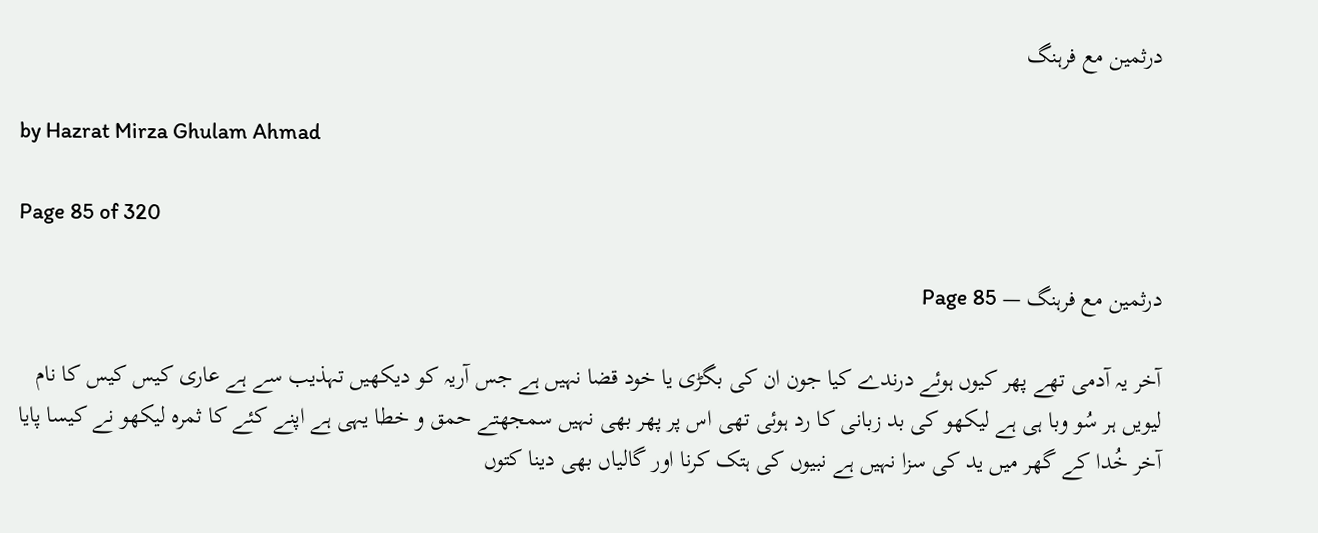درثمین مع فرہنگ

by Hazrat Mirza Ghulam Ahmad

Page 85 of 320

درثمین مع فرہنگ — Page 85

آخر یہ آدمی تھے پھر کیوں ہوئے درندے کیا جون ان کی بگڑی یا خود قضا نہیں ہے جس آریہ کو دیکھیں تہذیب سے ہے عاری کیس کیس کا نام لیویں ہر سُو وبا ہی ہے لیکھو کی بد زبانی کا رد ہوئی تھی اس پر پھر بھی نہیں سمجھتے حمق و خطا یہی ہے اپنے کئے کا ثمرہ لیکھو نے کیسا پایا آخر خُدا کے گھر میں ید کی سزا نہیں ہے نبیوں کی ہتک کرنا اور گالیاں بھی دینا کتوں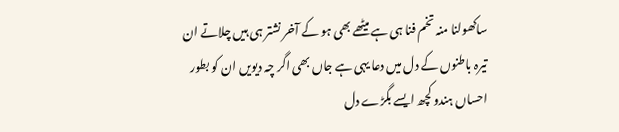ساکھولنا منہ تخم فنا ہی ہے میٹھے بھی ہو کے آخر نشتر ہی ہیں چلاتے ان تیرہ باطنوں کے دل میں دعا یہی ہے جاں بھی اگر چہ دیویں ان کو بطور احساں ہندو کچھ ایسے بگڑے دل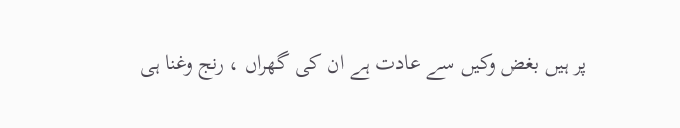پر ہیں بغض وکیں سے عادت ہے ان کی گھراں ، رنج وغنا ہی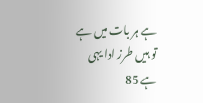ہے ہر بات میں ہے تو ہیں طرز ادا یہی ہے 85